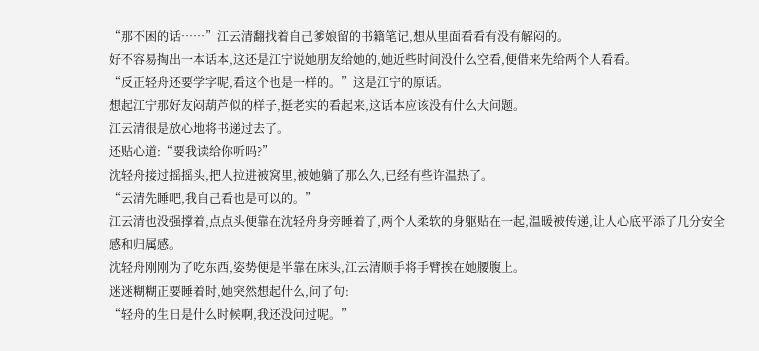“那不困的话……”江云清翻找着自己爹娘留的书籍笔记,想从里面看看有没有解闷的。
好不容易掏出一本话本,这还是江宁说她朋友给她的,她近些时间没什么空看,便借来先给两个人看看。
“反正轻舟还要学字呢,看这个也是一样的。”这是江宁的原话。
想起江宁那好友闷葫芦似的样子,挺老实的看起来,这话本应该没有什么大问题。
江云清很是放心地将书递过去了。
还贴心道:“要我读给你听吗?”
沈轻舟接过摇摇头,把人拉进被窝里,被她躺了那么久,已经有些许温热了。
“云清先睡吧,我自己看也是可以的。”
江云清也没强撑着,点点头便靠在沈轻舟身旁睡着了,两个人柔软的身躯贴在一起,温暖被传递,让人心底平添了几分安全感和归属感。
沈轻舟刚刚为了吃东西,姿势便是半靠在床头,江云清顺手将手臂挨在她腰腹上。
迷迷糊糊正要睡着时,她突然想起什么,问了句:
“轻舟的生日是什么时候啊,我还没问过呢。”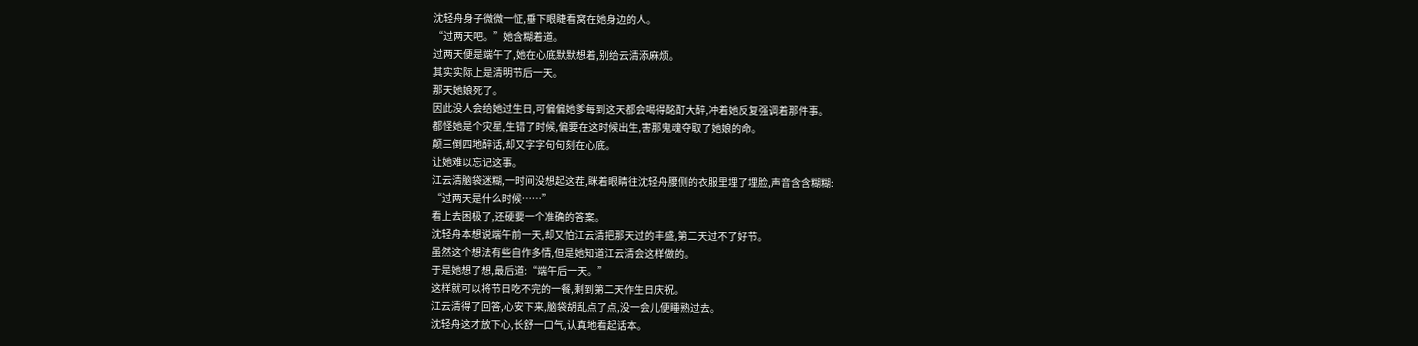沈轻舟身子微微一怔,垂下眼睫看窝在她身边的人。
“过两天吧。”她含糊着道。
过两天便是端午了,她在心底默默想着,别给云清添麻烦。
其实实际上是清明节后一天。
那天她娘死了。
因此没人会给她过生日,可偏偏她爹每到这天都会喝得酩酊大醉,冲着她反复强调着那件事。
都怪她是个灾星,生错了时候,偏要在这时候出生,害那鬼魂夺取了她娘的命。
颠三倒四地醉话,却又字字句句刻在心底。
让她难以忘记这事。
江云清脑袋迷糊,一时间没想起这茬,眯着眼睛往沈轻舟腰侧的衣服里埋了埋脸,声音含含糊糊:
“过两天是什么时候……”
看上去困极了,还硬要一个准确的答案。
沈轻舟本想说端午前一天,却又怕江云清把那天过的丰盛,第二天过不了好节。
虽然这个想法有些自作多情,但是她知道江云清会这样做的。
于是她想了想,最后道:“端午后一天。”
这样就可以将节日吃不完的一餐,剩到第二天作生日庆祝。
江云清得了回答,心安下来,脑袋胡乱点了点,没一会儿便睡熟过去。
沈轻舟这才放下心,长舒一口气,认真地看起话本。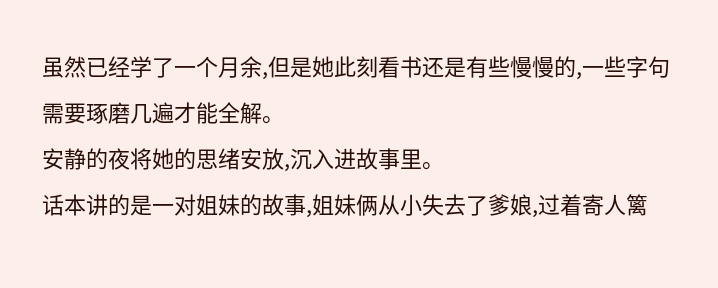虽然已经学了一个月余,但是她此刻看书还是有些慢慢的,一些字句需要琢磨几遍才能全解。
安静的夜将她的思绪安放,沉入进故事里。
话本讲的是一对姐妹的故事,姐妹俩从小失去了爹娘,过着寄人篱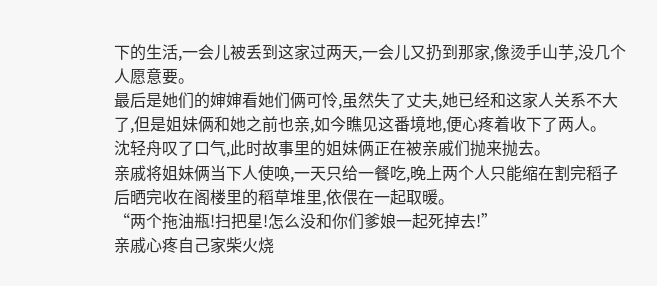下的生活,一会儿被丢到这家过两天,一会儿又扔到那家,像烫手山芋,没几个人愿意要。
最后是她们的婶婶看她们俩可怜,虽然失了丈夫,她已经和这家人关系不大了,但是姐妹俩和她之前也亲,如今瞧见这番境地,便心疼着收下了两人。
沈轻舟叹了口气,此时故事里的姐妹俩正在被亲戚们抛来抛去。
亲戚将姐妹俩当下人使唤,一天只给一餐吃,晚上两个人只能缩在割完稻子后晒完收在阁楼里的稻草堆里,依偎在一起取暖。
“两个拖油瓶!扫把星!怎么没和你们爹娘一起死掉去!”
亲戚心疼自己家柴火烧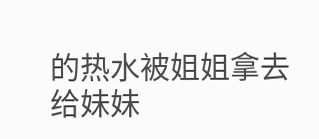的热水被姐姐拿去给妹妹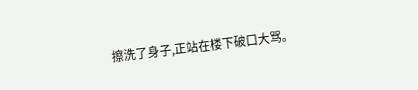擦洗了身子,正站在楼下破口大骂。